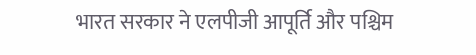भारत सरकार ने एलपीजी आपूर्ति और पश्चिम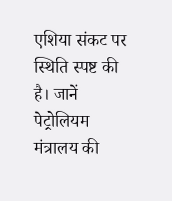एशिया संकट पर स्थिति स्पष्ट की है। जानें पेट्रोलियम मंत्रालय की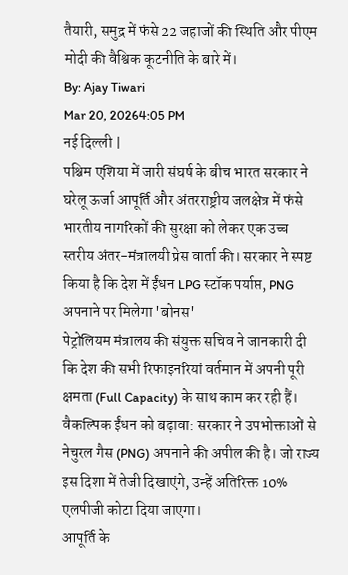तैयारी, समुद्र में फंसे 22 जहाजों की स्थिति और पीएम मोदी की वैश्विक कूटनीति के बारे में।
By: Ajay Tiwari
Mar 20, 20264:05 PM
नई दिल्ली |
पश्चिम एशिया में जारी संघर्ष के बीच भारत सरकार ने घरेलू ऊर्जा आपूर्ति और अंतरराष्ट्रीय जलक्षेत्र में फंसे भारतीय नागरिकों की सुरक्षा को लेकर एक उच्च स्तरीय अंतर-मंत्रालयी प्रेस वार्ता की। सरकार ने स्पष्ट किया है कि देश में ईंधन LPG स्टॉक पर्याप्त, PNG अपनाने पर मिलेगा 'बोनस'
पेट्रोलियम मंत्रालय की संयुक्त सचिव ने जानकारी दी कि देश की सभी रिफाइनरियां वर्तमान में अपनी पूरी क्षमता (Full Capacity) के साथ काम कर रही हैं।
वैकल्पिक ईंधन को बढ़ावा: सरकार ने उपभोक्ताओं से नेचुरल गैस (PNG) अपनाने की अपील की है। जो राज्य इस दिशा में तेजी दिखाएंगे, उन्हें अतिरिक्त 10% एलपीजी कोटा दिया जाएगा।
आपूर्ति के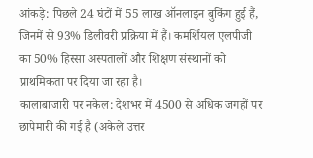आंकड़े: पिछले 24 घंटों में 55 लाख ऑनलाइन बुकिंग हुई हैं, जिनमें से 93% डिलीवरी प्रक्रिया में हैं। कमर्शियल एलपीजी का 50% हिस्सा अस्पतालों और शिक्षण संस्थानों को प्राथमिकता पर दिया जा रहा है।
कालाबाजारी पर नकेल: देशभर में 4500 से अधिक जगहों पर छापेमारी की गई है (अकेले उत्तर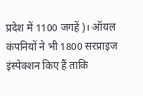प्रदेश में 1100 जगहें)। ऑयल कंपनियों ने भी 1800 सरप्राइज इंस्पेक्शन किए हैं ताकि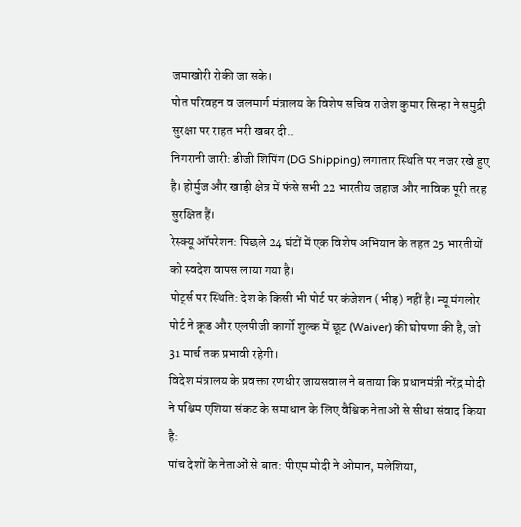जमाखोरी रोकी जा सके।
पोत परिवहन व जलमार्ग मंत्रालय के विशेष सचिव राजेश कुमार सिन्हा ने समुद्री सुरक्षा पर राहत भरी खबर दी..
निगरानी जारी: डीजी शिपिंग (DG Shipping) लगातार स्थिति पर नजर रखे हुए है। होर्मुज और खाड़ी क्षेत्र में फंसे सभी 22 भारतीय जहाज और नाविक पूरी तरह सुरक्षित हैं।
रेस्क्यू ऑपरेशन: पिछले 24 घंटों में एक विशेष अभियान के तहत 25 भारतीयों को स्वदेश वापस लाया गया है।
पोर्ट्स पर स्थिति: देश के किसी भी पोर्ट पर कंजेशन (भीड़) नहीं है। न्यू मंगलोर पोर्ट ने क्रूड और एलपीजी कार्गो शुल्क में छूट (Waiver) की घोषणा की है, जो 31 मार्च तक प्रभावी रहेगी।
विदेश मंत्रालय के प्रवक्ता रणधीर जायसवाल ने बताया कि प्रधानमंत्री नरेंद्र मोदी ने पश्चिम एशिया संकट के समाधान के लिए वैश्विक नेताओं से सीधा संवाद किया है:
पांच देशों के नेताओं से बात: पीएम मोदी ने ओमान, मलेशिया,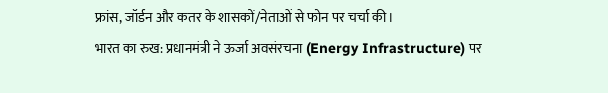फ्रांस, जॉर्डन और कतर के शासकों/नेताओं से फोन पर चर्चा की।
भारत का रुख: प्रधानमंत्री ने ऊर्जा अवसंरचना (Energy Infrastructure) पर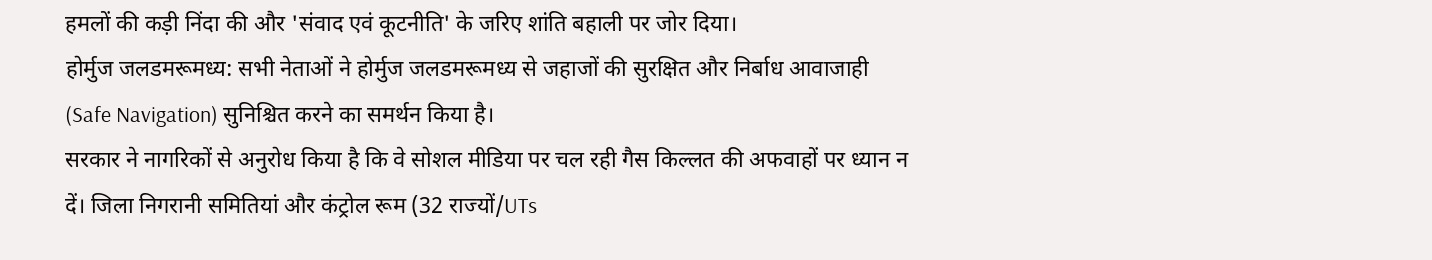हमलों की कड़ी निंदा की और 'संवाद एवं कूटनीति' के जरिए शांति बहाली पर जोर दिया।
होर्मुज जलडमरूमध्य: सभी नेताओं ने होर्मुज जलडमरूमध्य से जहाजों की सुरक्षित और निर्बाध आवाजाही (Safe Navigation) सुनिश्चित करने का समर्थन किया है।
सरकार ने नागरिकों से अनुरोध किया है कि वे सोशल मीडिया पर चल रही गैस किल्लत की अफवाहों पर ध्यान न दें। जिला निगरानी समितियां और कंट्रोल रूम (32 राज्यों/UTs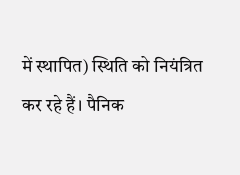में स्थापित) स्थिति को नियंत्रित कर रहे हैं। पैनिक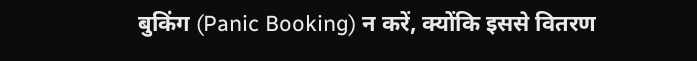बुकिंग (Panic Booking) न करें, क्योंकि इससे वितरण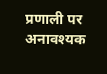प्रणाली पर अनावश्यक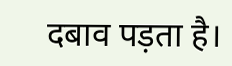दबाव पड़ता है।